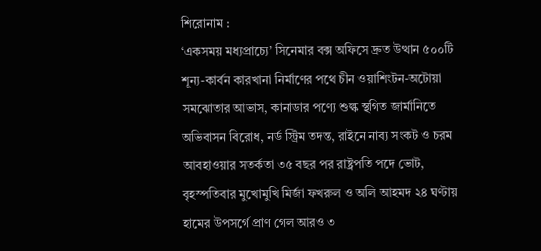শিরোনাম :
‘একসময় মধ্যপ্রাচ্যে’ সিনেমার বক্স অফিসে দ্রুত উত্থান ৫০০টি শূন্য-কার্বন কারখানা নির্মাণের পথে চীন ওয়াশিংটন-অটোয়া সমঝোতার আভাস, কানাডার পণ্যে শুল্ক স্থগিত জার্মানিতে অভিবাসন বিরোধ, নর্ড স্ট্রিম তদন্ত, রাইনে নাব্য সংকট ও চরম আবহাওয়ার সতর্কতা ৩৫ বছর পর রাষ্ট্রপতি পদে ভোট, বৃহস্পতিবার মুখোমুখি মির্জা ফখরুল ও অলি আহমদ ২৪ ঘণ্টায় হামের উপসর্গে প্রাণ গেল আরও ৩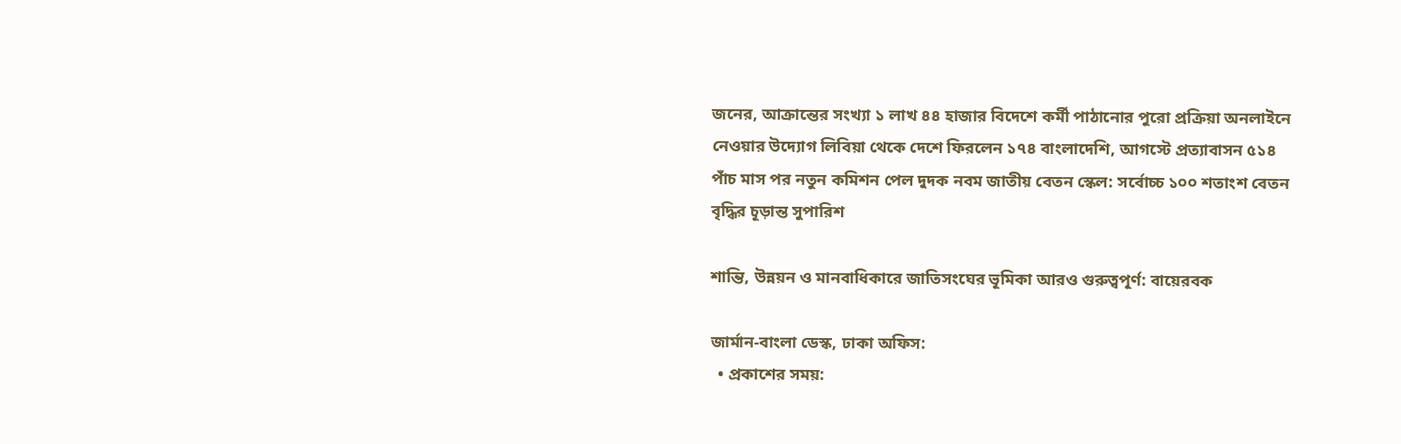জনের, আক্রান্তের সংখ্যা ১ লাখ ৪৪ হাজার বিদেশে কর্মী পাঠানোর পুরো প্রক্রিয়া অনলাইনে নেওয়ার উদ্যোগ লিবিয়া থেকে দেশে ফিরলেন ১৭৪ বাংলাদেশি, আগস্টে প্রত্যাবাসন ৫১৪ পাঁচ মাস পর নতুন কমিশন পেল দুদক নবম জাতীয় বেতন স্কেল: সর্বোচ্চ ১০০ শতাংশ বেতন বৃদ্ধির চূড়ান্ত সুপারিশ

শান্তি, উন্নয়ন ও মানবাধিকারে জাতিসংঘের ভূমিকা আরও গুরুত্বপূর্ণ: বায়েরবক

জার্মান-বাংলা ডেস্ক, ঢাকা অফিস:
  • প্রকাশের সময়: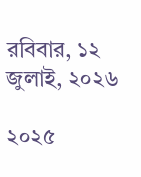রবিবার, ১২ জুলাই, ২০২৬

২০২৫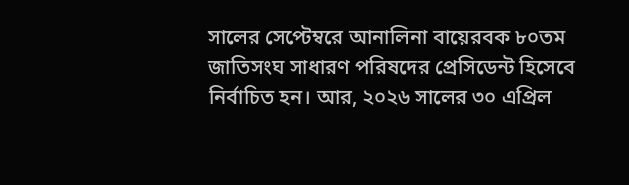সালের সেপ্টেম্বরে আনালিনা বায়েরবক ৮০তম জাতিসংঘ সাধারণ পরিষদের প্রেসিডেন্ট হিসেবে নির্বাচিত হন। আর, ২০২৬ সালের ৩০ এপ্রিল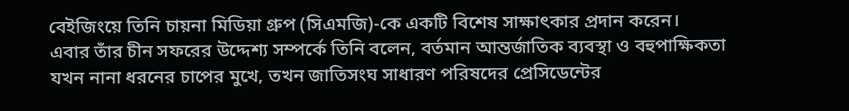বেইজিংয়ে তিনি চায়না মিডিয়া গ্রুপ (সিএমজি)-কে একটি বিশেষ সাক্ষাৎকার প্রদান করেন।
এবার তাঁর চীন সফরের উদ্দেশ্য সম্পর্কে তিনি বলেন, বর্তমান আন্তর্জাতিক ব্যবস্থা ও বহুপাক্ষিকতা যখন নানা ধরনের চাপের মুখে, তখন জাতিসংঘ সাধারণ পরিষদের প্রেসিডেন্টের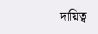দায়িত্ব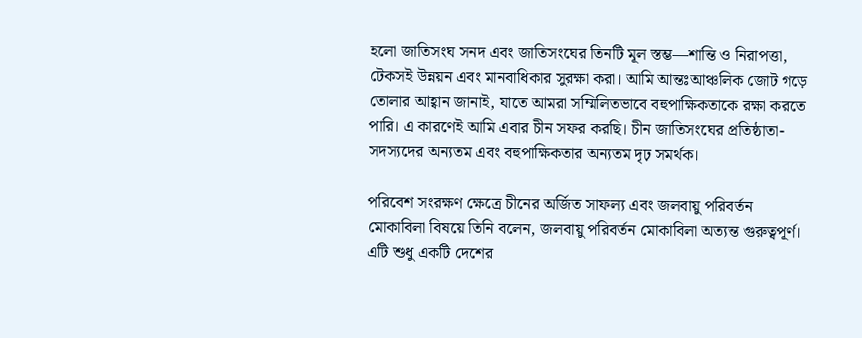হলো জাতিসংঘ সনদ এবং জাতিসংঘের তিনটি মূল স্তম্ভ—শান্তি ও নিরাপত্তা, টেকসই উন্নয়ন এবং মানবাধিকার সুরক্ষা করা। আমি আন্তঃআঞ্চলিক জোট গড়ে তোলার আহ্বান জানাই, যাতে আমরা সম্মিলিতভাবে বহুপাক্ষিকতাকে রক্ষা করতে পারি। এ কারণেই আমি এবার চীন সফর করছি। চীন জাতিসংঘের প্রতিষ্ঠাতা-সদস্যদের অন্যতম এবং বহুপাক্ষিকতার অন্যতম দৃঢ় সমর্থক।

পরিবেশ সংরক্ষণ ক্ষেত্রে চীনের অর্জিত সাফল্য এবং জলবায়ু পরিবর্তন মোকাবিলা বিষয়ে তিনি বলেন, জলবায়ু পরিবর্তন মোকাবিলা অত্যন্ত গুরুত্বপূর্ণ। এটি শুধু একটি দেশের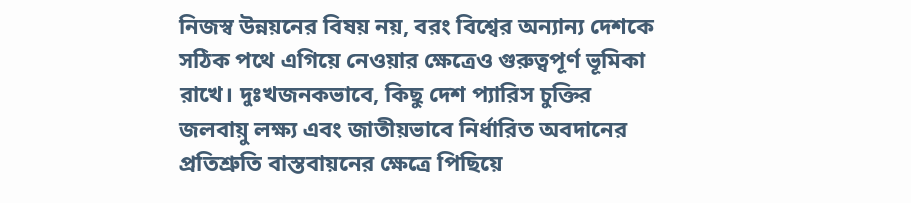নিজস্ব উন্নয়নের বিষয় নয়, বরং বিশ্বের অন্যান্য দেশকে সঠিক পথে এগিয়ে নেওয়ার ক্ষেত্রেও গুরুত্বপূর্ণ ভূমিকা রাখে। দুঃখজনকভাবে, কিছু দেশ প্যারিস চুক্তির জলবায়ু লক্ষ্য এবং জাতীয়ভাবে নির্ধারিত অবদানের প্রতিশ্রুতি বাস্তবায়নের ক্ষেত্রে পিছিয়ে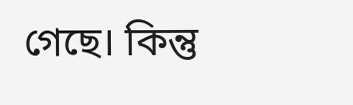গেছে। কিন্তু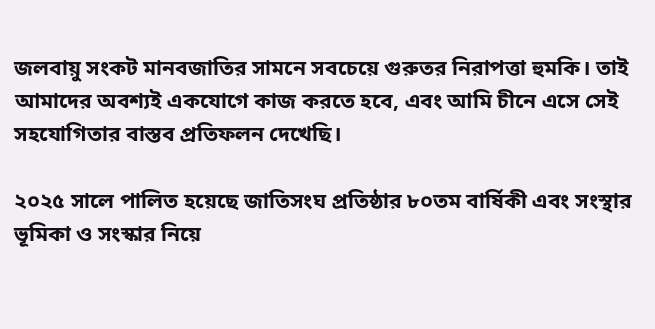জলবায়ু সংকট মানবজাতির সামনে সবচেয়ে গুরুতর নিরাপত্তা হুমকি। তাই আমাদের অবশ্যই একযোগে কাজ করতে হবে, এবং আমি চীনে এসে সেই সহযোগিতার বাস্তব প্রতিফলন দেখেছি।

২০২৫ সালে পালিত হয়েছে জাতিসংঘ প্রতিষ্ঠার ৮০তম বার্ষিকী এবং সংস্থার ভূমিকা ও সংস্কার নিয়ে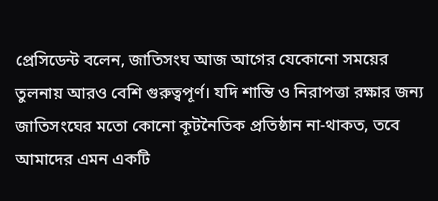প্রেসিডেন্ট বলেন, জাতিসংঘ আজ আগের যেকোনো সময়ের তুলনায় আরও বেশি গুরুত্বপূর্ণ। যদি শান্তি ও নিরাপত্তা রক্ষার জন্য জাতিসংঘের মতো কোনো কূটনৈতিক প্রতিষ্ঠান না-থাকত, তবে আমাদের এমন একটি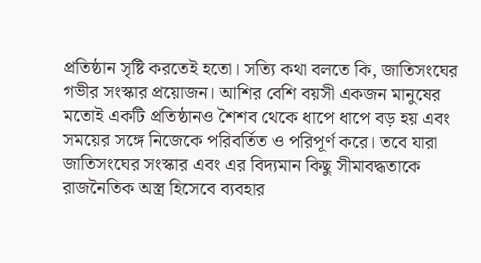প্রতিষ্ঠান সৃষ্টি করতেই হতো। সত্যি কথা বলতে কি, জাতিসংঘের গভীর সংস্কার প্রয়োজন। আশির বেশি বয়সী একজন মানুষের মতোই একটি প্রতিষ্ঠানও শৈশব থেকে ধাপে ধাপে বড় হয় এবং সময়ের সঙ্গে নিজেকে পরিবর্তিত ও পরিপূর্ণ করে। তবে যারা জাতিসংঘের সংস্কার এবং এর বিদ্যমান কিছু সীমাবদ্ধতাকে রাজনৈতিক অস্ত্র হিসেবে ব্যবহার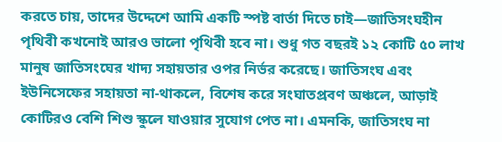করতে চায়, তাদের উদ্দেশে আমি একটি স্পষ্ট বার্তা দিতে চাই—জাতিসংঘহীন পৃথিবী কখনোই আরও ভালো পৃথিবী হবে না। শুধু গত বছরই ১২ কোটি ৫০ লাখ মানুষ জাতিসংঘের খাদ্য সহায়তার ওপর নির্ভর করেছে। জাতিসংঘ এবং ইউনিসেফের সহায়তা না-থাকলে, বিশেষ করে সংঘাতপ্রবণ অঞ্চলে, আড়াই কোটিরও বেশি শিশু স্কুলে যাওয়ার সুযোগ পেত না। এমনকি, জাতিসংঘ না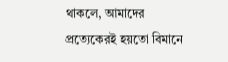থাকলে, আমাদের প্রত্যেকেরই হয়তো বিমানে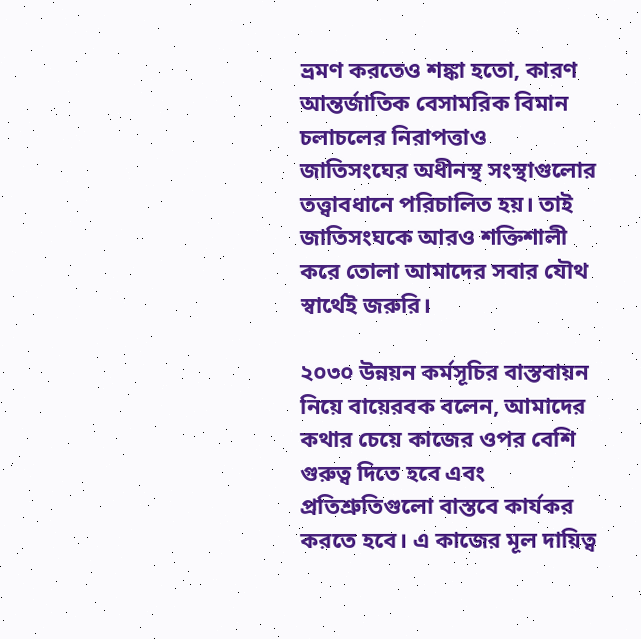ভ্রমণ করতেও শঙ্কা হতো, কারণ আন্তর্জাতিক বেসামরিক বিমান চলাচলের নিরাপত্তাও জাতিসংঘের অধীনস্থ সংস্থাগুলোর তত্ত্বাবধানে পরিচালিত হয়। তাই জাতিসংঘকে আরও শক্তিশালী করে তোলা আমাদের সবার যৌথ স্বার্থেই জরুরি।

২০৩০ উন্নয়ন কর্মসূচির বাস্তবায়ন নিয়ে বায়েরবক বলেন, আমাদের কথার চেয়ে কাজের ওপর বেশি গুরুত্ব দিতে হবে এবং প্রতিশ্রুতিগুলো বাস্তবে কার্যকর করতে হবে। এ কাজের মূল দায়িত্ব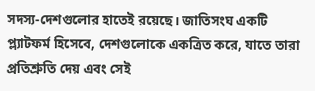সদস্য-দেশগুলোর হাতেই রয়েছে। জাতিসংঘ একটি প্ল্যাটফর্ম হিসেবে, দেশগুলোকে একত্রিত করে, যাতে তারা প্রতিশ্রুতি দেয় এবং সেই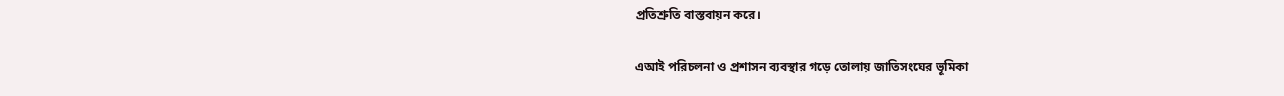প্রতিশ্রুতি বাস্তবায়ন করে।

এআই পরিচলনা ও প্রশাসন ব্যবস্থার গড়ে তোলায় জাতিসংঘের ভূমিকা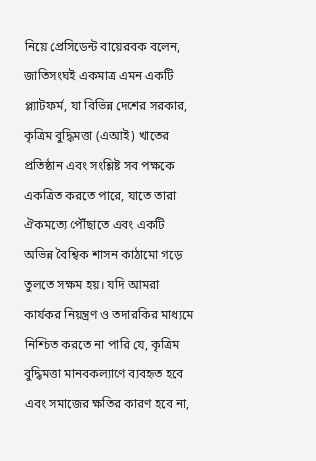নিয়ে প্রেসিডেন্ট বায়েরবক বলেন, জাতিসংঘই একমাত্র এমন একটি প্ল্যাটফর্ম, যা বিভিন্ন দেশের সরকার, কৃত্রিম বুদ্ধিমত্তা (এআই) খাতের প্রতিষ্ঠান এবং সংশ্লিষ্ট সব পক্ষকে একত্রিত করতে পারে, যাতে তারা ঐকমত্যে পৌঁছাতে এবং একটি অভিন্ন বৈশ্বিক শাসন কাঠামো গড়ে তুলতে সক্ষম হয়। যদি আমরা কার্যকর নিয়ন্ত্রণ ও তদারকির মাধ্যমে নিশ্চিত করতে না পারি যে, কৃত্রিম বুদ্ধিমত্তা মানবকল্যাণে ব্যবহৃত হবে এবং সমাজের ক্ষতির কারণ হবে না,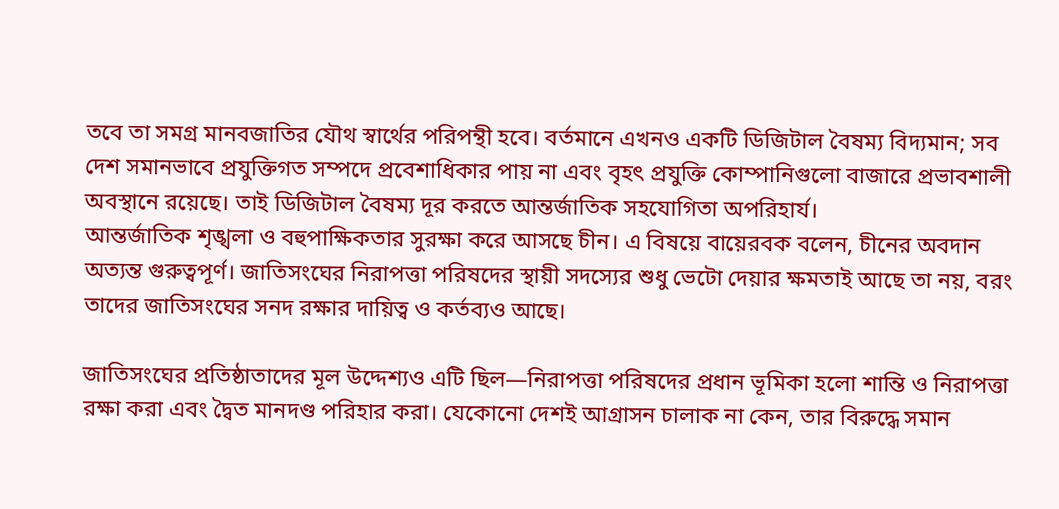তবে তা সমগ্র মানবজাতির যৌথ স্বার্থের পরিপন্থী হবে। বর্তমানে এখনও একটি ডিজিটাল বৈষম্য বিদ্যমান; সব দেশ সমানভাবে প্রযুক্তিগত সম্পদে প্রবেশাধিকার পায় না এবং বৃহৎ প্রযুক্তি কোম্পানিগুলো বাজারে প্রভাবশালী অবস্থানে রয়েছে। তাই ডিজিটাল বৈষম্য দূর করতে আন্তর্জাতিক সহযোগিতা অপরিহার্য।
আন্তর্জাতিক শৃঙ্খলা ও বহুপাক্ষিকতার সুরক্ষা করে আসছে চীন। এ বিষয়ে বায়েরবক বলেন, চীনের অবদান অত্যন্ত গুরুত্বপূর্ণ। জাতিসংঘের নিরাপত্তা পরিষদের স্থায়ী সদস্যের শুধু ভেটো দেয়ার ক্ষমতাই আছে তা নয়, বরং তাদের জাতিসংঘের সনদ রক্ষার দায়িত্ব ও কর্তব্যও আছে।

জাতিসংঘের প্রতিষ্ঠাতাদের মূল উদ্দেশ্যও এটি ছিল—নিরাপত্তা পরিষদের প্রধান ভূমিকা হলো শান্তি ও নিরাপত্তা রক্ষা করা এবং দ্বৈত মানদণ্ড পরিহার করা। যেকোনো দেশই আগ্রাসন চালাক না কেন, তার বিরুদ্ধে সমান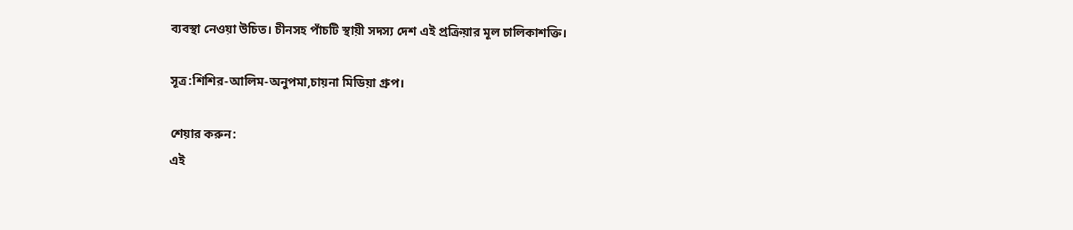ব্যবস্থা নেওয়া উচিত। চীনসহ পাঁচটি স্থায়ী সদস্য দেশ এই প্রক্রিয়ার মূল চালিকাশক্তি।

সূত্র:শিশির-আলিম-অনুপমা,চায়না মিডিয়া গ্রুপ।

শেয়ার করুন:
এই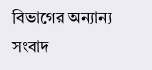বিভাগের অন্যান্য সংবাদ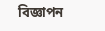বিজ্ঞাপন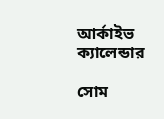আর্কাইভ ক্যালেন্ডার

সোম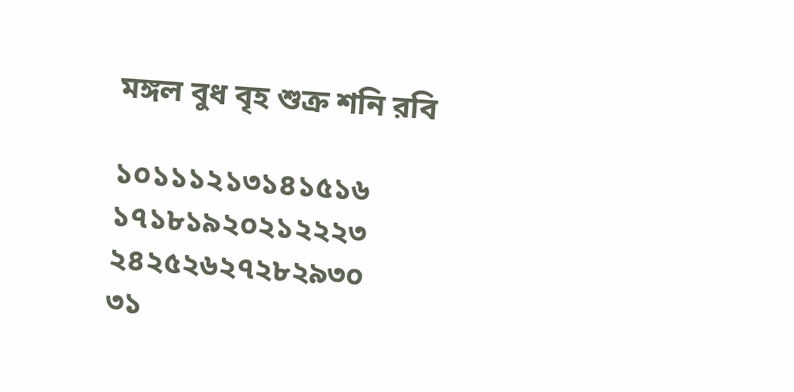মঙ্গল বুধ বৃহ শুক্র শনি রবি

১০১১১২১৩১৪১৫১৬
১৭১৮১৯২০২১২২২৩
২৪২৫২৬২৭২৮২৯৩০
৩১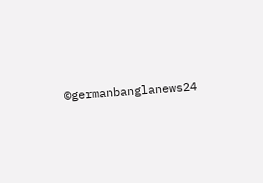©germanbanglanews24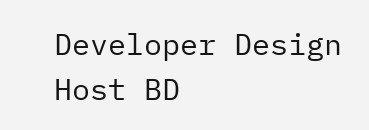Developer Design Host BD